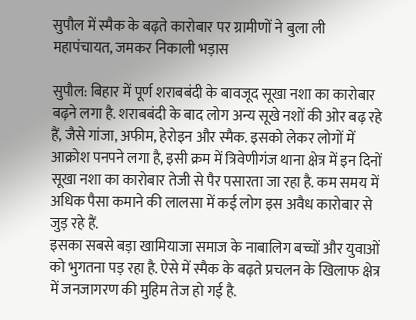सुपौल में स्मैक के बढ़ते कारोबार पर ग्रामीणों ने बुला ली महापंचायत, जमकर निकाली भड़ास

सुपौल: बिहार में पूर्ण शराबबंदी के बावजूद सूखा नशा का कारोबार बढ़ने लगा है. शराबबंदी के बाद लोग अन्य सूखे नशों की ओर बढ़ रहे हैं, जैसे गांजा, अफीम, हेरोइन और स्मैक. इसको लेकर लोगों में आक्रोश पनपने लगा है, इसी क्रम में त्रिवेणीगंज थाना क्षेत्र में इन दिनों सूखा नशा का कारोबार तेजी से पैर पसारता जा रहा है. कम समय में अधिक पैसा कमाने की लालसा में कई लोग इस अवैध कारोबार से जुड़ रहे हैं.
इसका सबसे बड़ा खामियाजा समाज के नाबालिग बच्चों और युवाओं को भुगतना पड़ रहा है. ऐसे में स्मैक के बढ़ते प्रचलन के खिलाफ क्षेत्र में जनजागरण की मुहिम तेज हो गई है.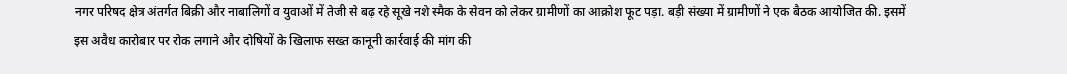नगर परिषद क्षेत्र अंतर्गत बिक्री और नाबालिगों व युवाओं में तेजी से बढ़ रहे सूखे नशे स्मैक के सेवन को लेकर ग्रामीणों का आक्रोश फूट पड़ा. बड़ी संख्या में ग्रामीणों ने एक बैठक आयोजित की. इसमें इस अवैध कारोबार पर रोक लगाने और दोषियों के खिलाफ सख्त कानूनी कार्रवाई की मांग की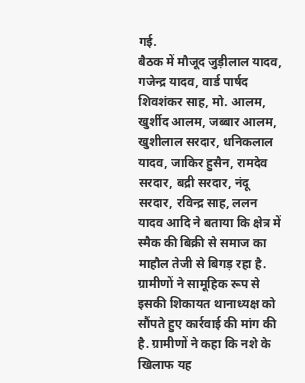गई.
बैठक में मौजूद जुड़ीलाल यादव, गजेन्द्र यादव, वार्ड पार्षद शिवशंकर साह, मो. आलम, खुर्शीद आलम, जब्बार आलम, खुशीलाल सरदार, धनिकलाल यादव, जाकिर हुसैन, रामदेव सरदार, बद्री सरदार, नंदू सरदार, रविन्द्र साह, ललन यादव आदि ने बताया कि क्षेत्र में स्मैक की बिक्री से समाज का माहौल तेजी से बिगड़ रहा है.
ग्रामीणों ने सामूहिक रूप से इसकी शिकायत थानाध्यक्ष को सौंपते हुए कार्रवाई की मांग की है. ग्रामीणों ने कहा कि नशे के खिलाफ यह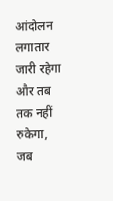आंदोलन लगातार जारी रहेगा और तब तक नहीं रुकेगा, जब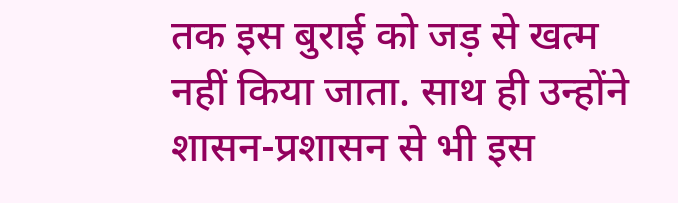तक इस बुराई को जड़ से खत्म नहीं किया जाता. साथ ही उन्होंने शासन-प्रशासन से भी इस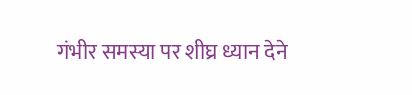गंभीर समस्या पर शीघ्र ध्यान देने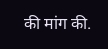की मांग की.